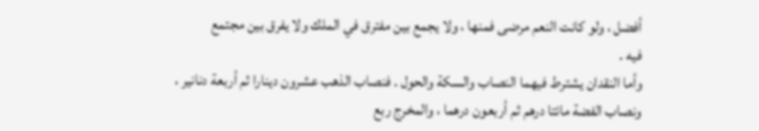أفضل ، ولو كانت النعم مرضى فمنها ، ولا يجمع بين مفترق في الملك ولا يفرق بين مجتمع
فيه .
وأما النقدان يشترط فيهما النصاب والسكة والحول . فنصاب الذهب عشرون دينارا ثم أربعة دنانير ،
ونصاب الفضة مائتا درهم ثم أربعون درهما ، والمخرج ربع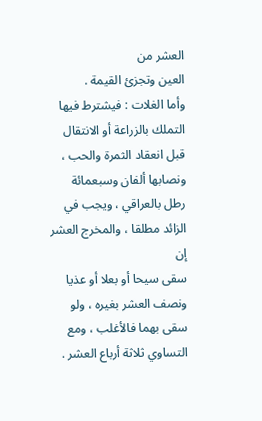العشر من
العين وتجزئ القيمة .
وأما الغلات : فيشترط فيها التملك بالزراعة أو الانتقال قبل انعقاد الثمرة والحب ،
ونصابها ألفان وسبعمائة رطل بالعراقي ، ويجب في الزائد مطلقا ، والمخرج العشر إن
سقى سيحا أو بعلا أو عذيا ونصف العشر بغيره ، ولو سقى بهما فالأغلب ، ومع
التساوي ثلاثة أرباع العشر .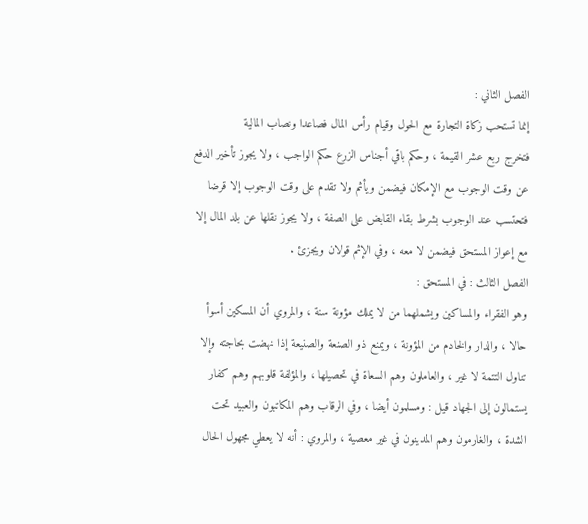الفصل الثاني :
إنما تستحب زكاة التجارة مع الحول وقيام رأس المال فصاعدا ونصاب المالية
فتخرج ربع عشر القيمة ، وحكم باقي أجناس الزرع حكم الواجب ، ولا يجوز تأخير الدفع
عن وقت الوجوب مع الإمكان فيضمن ويأثم ولا تقدم على وقت الوجوب إلا قرضا
فتحتسب عند الوجوب بشرط بقاء القابض على الصفة ، ولا يجوز نقلها عن بلد المال إلا
مع إعواز المستحق فيضمن لا معه ، وفي الإثم قولان ويجزئ .
الفصل الثالث : في المستحق :
وهو الفقراء والمساكين ويشملهما من لا يملك مؤونة سنة ، والمروي أن المسكين أسوأ
حالا ، والدار والخادم من المؤونة ، ويمنع ذو الصنعة والصنيعة إذا نهضت بحاجته وإلا
تناول التتمة لا غير ، والعاملون وهم السعاة في تحصيلها ، والمؤلفة قلوبهم وهم كفار
يستمالون إلى الجهاد قيل : ومسلمون أيضا ، وفي الرقاب وهم المكاتبون والعبيد تحت
الشدة ، والغارمون وهم المدينون في غير معصية ، والمروي : أنه لا يعطي مجهول الحال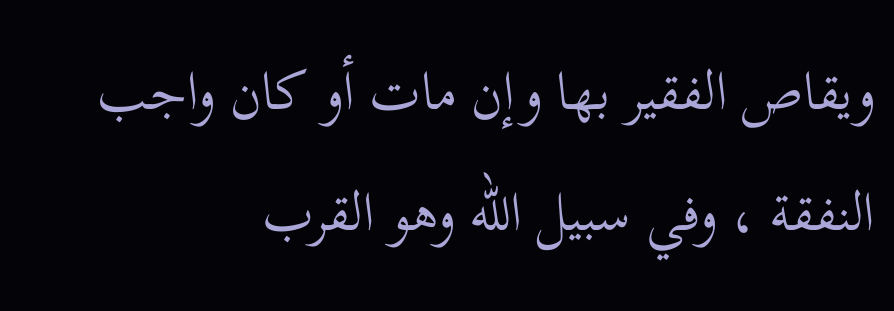ويقاص الفقير بها وإن مات أو كان واجب النفقة ، وفي سبيل الله وهو القرب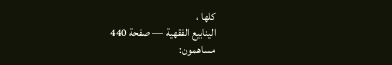كلها ،
الينابيع الفقهية — صفحة 440
مساهمون: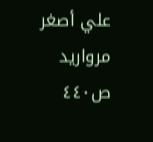علي أصغر مرواريد
ص٤٤٠